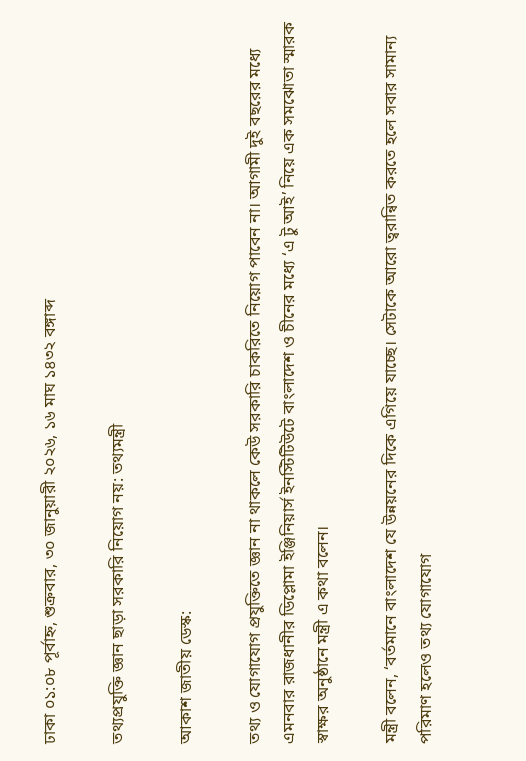ঢাকা ০১:০৮ পূর্বাহ্ন, শুক্রবার, ৩০ জানুয়ারী ২০২৬, ১৬ মাঘ ১৪৩২ বঙ্গাব্দ

তথ্যপ্রযুক্তি জ্ঞান ছাড়া সরকারি নিয়োগ নয়: তথ্যমন্ত্রী

আকাশ জাতীয় ডেস্ক:

তথ্য ও যোগাযোগ প্রযুক্তিতে জ্ঞান না থাকলে কেউ সরকারি চাকরিতে নিয়োগ পাবেন না। আগামী দুই বছরের মধ্যে এমনবার রাজধানীর ডিপ্লোমা ইঞ্জিনিয়ার্স ইনস্টিটিউটে বাংলাদেশ ও চীনের মধ্যে ‘এ টু আই’ নিয়ে এক সমঝোতা স্মারক স্বাক্ষর অনুষ্ঠানে মন্ত্রী এ কথা বলেন।

মন্ত্রী বলেন, ‘বর্তমানে বাংলাদেশ যে উন্নয়নের দিকে এগিয়ে যাচ্ছে। সেটাকে আরো ত্বরান্বিত করতে হলে সবার সামান্য পরিমাণ হলেও তথ্য যোগাযোগ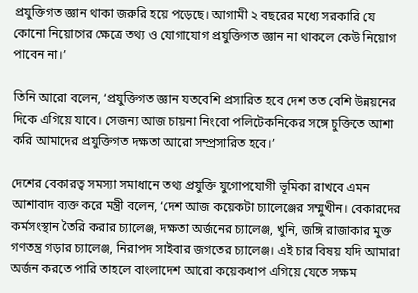প্রযুক্তিগত জ্ঞান থাকা জরুরি হয়ে পড়েছে। আগামী ২ বছরের মধ্যে সরকারি যে কোনো নিয়োগের ক্ষেত্রে তথ্য ও যোগাযোগ প্রযুক্তিগত জ্ঞান না থাকলে কেউ নিয়োগ পাবেন না।’

তিনি আরো বলেন, ‘প্রযুক্তিগত জ্ঞান যতবেশি প্রসারিত হবে দেশ তত বেশি উন্নয়নের দিকে এগিয়ে যাবে। সেজন্য আজ চায়না নিংবো পলিটেকনিকের সঙ্গে চুক্তিতে আশা করি আমাদের প্রযুক্তিগত দক্ষতা আরো সম্প্রসারিত হবে।’

দেশের বেকারত্ব সমস্যা সমাধানে তথ্য প্রযুক্তি যুগোপযোগী ভূমিকা রাখবে এমন আশাবাদ ব্যক্ত করে মন্ত্রী বলেন, ‘দেশ আজ কয়েকটা চ্যালেঞ্জের সম্মুখীন। বেকারদের কর্মসংস্থান তৈরি করার চ্যালেঞ্জ, দক্ষতা অর্জনের চ্যালেঞ্জ, খুনি, জঙ্গি রাজাকার মুক্ত গণতন্ত্র গড়ার চ্যালেঞ্জ, নিরাপদ সাইবার জগতের চ্যালেঞ্জ। এই চার বিষয় যদি আমারা অর্জন করতে পারি তাহলে বাংলাদেশ আরো কয়েকধাপ এগিয়ে যেতে সক্ষম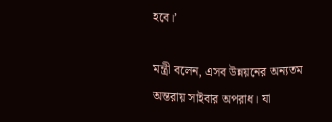হবে।’

মন্ত্রী বলেন, এসব উন্নয়নের অন্যতম অন্তরায় সাইবার অপরাধ। যা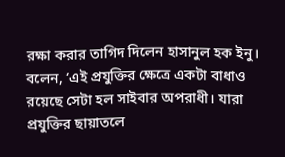রক্ষা করার তাগিদ দিলেন হাসানুল হক ইনু। বলেন, ‘এই প্রযুক্তির ক্ষেত্রে একটা বাধাও রয়েছে সেটা হল সাইবার অপরাধী। যারা প্রযুক্তির ছায়াতলে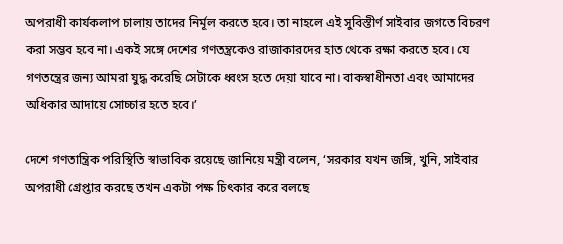অপরাধী কার্যকলাপ চালায় তাদের নির্মূল করতে হবে। তা নাহলে এই সুবিস্তীর্ণ সাইবার জগতে বিচরণ করা সম্ভব হবে না। একই সঙ্গে দেশের গণতন্ত্রকেও রাজাকারদের হাত থেকে রক্ষা করতে হবে। যে গণতন্ত্রের জন্য আমরা যুদ্ধ করেছি সেটাকে ধ্বংস হতে দেয়া যাবে না। বাকস্বাধীনতা এবং আমাদের অধিকার আদায়ে সোচ্চার হতে হবে।’

দেশে গণতান্ত্রিক পরিস্থিতি স্বাভাবিক রয়েছে জানিয়ে মন্ত্রী বলেন, ‘সরকার যখন জঙ্গি, খুনি, সাইবার অপরাধী গ্রেপ্তার করছে তখন একটা পক্ষ চিৎকার করে বলছে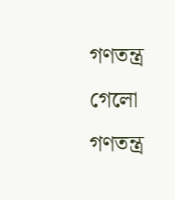গণতন্ত্র গেলো গণতন্ত্র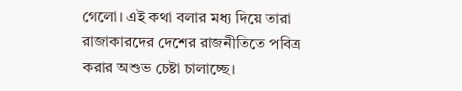গেলো। এই কথা বলার মধ্য দিয়ে তারা রাজাকারদের দেশের রাজনীতিতে পবিত্র করার অশুভ চেষ্টা চালাচ্ছে।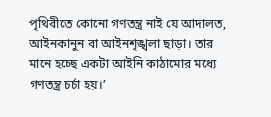পৃথিবীতে কোনো গণতন্ত্র নাই যে আদালত, আইনকানুন বা আইনশৃঙ্খলা ছাড়া। তার মানে হচ্ছে একটা আইনি কাঠামোর মধ্যে গণতন্ত্র চর্চা হয়।’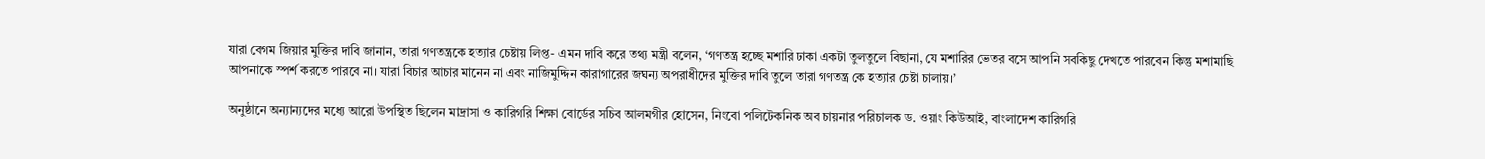যারা বেগম জিয়ার মুক্তির দাবি জানান, তারা গণতন্ত্রকে হত্যার চেষ্টায় লিপ্ত- এমন দাবি করে তথ্য মন্ত্রী বলেন, ‘গণতন্ত্র হচ্ছে মশারি ঢাকা একটা তুলতুলে বিছানা, যে মশারির ভেতর বসে আপনি সবকিছু দেখতে পারবেন কিন্তু মশামাছি আপনাকে স্পর্শ করতে পারবে না। যারা বিচার আচার মানেন না এবং নাজিমুদ্দিন কারাগারের জঘন্য অপরাধীদের মুক্তির দাবি তুলে তারা গণতন্ত্র কে হত্যার চেষ্টা চালায়।’

অনুষ্ঠানে অন্যান্যদের মধ্যে আরো উপস্থিত ছিলেন মাদ্রাসা ও কারিগরি শিক্ষা বোর্ডের সচিব আলমগীর হোসেন, নিংবো পলিটেকনিক অব চায়নার পরিচালক ড. ওয়াং কিউআই, বাংলাদেশ কারিগরি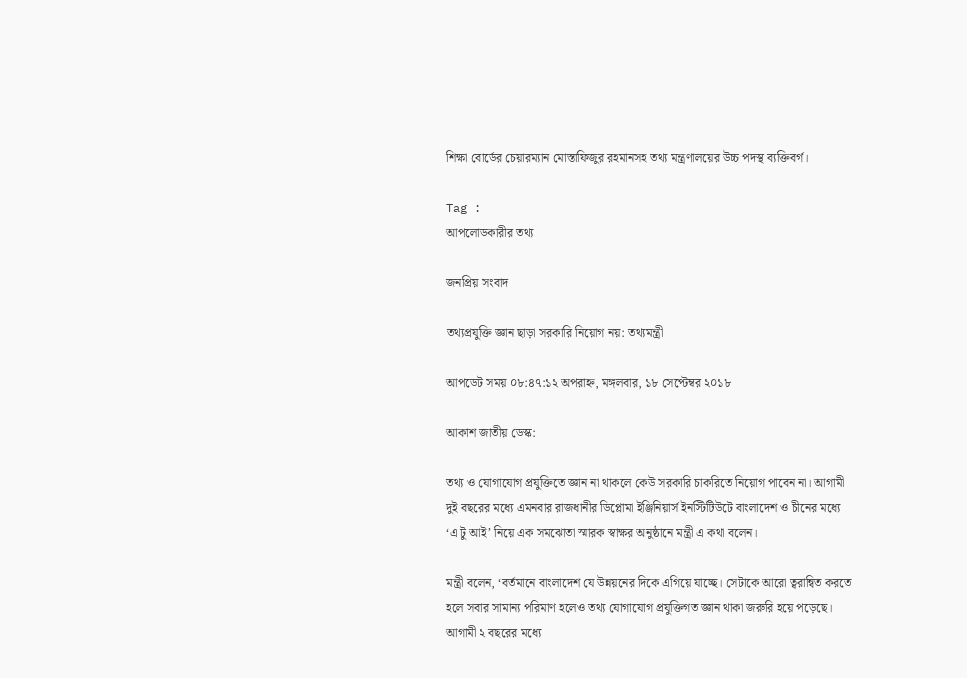শিক্ষা বোর্ডের চেয়ারম্যান মোস্তাফিজুর রহমানসহ তথ্য মন্ত্রণালয়ের উচ্চ পদস্থ ব্যক্তিবর্গ।

Tag :
আপলোডকারীর তথ্য

জনপ্রিয় সংবাদ

তথ্যপ্রযুক্তি জ্ঞান ছাড়া সরকারি নিয়োগ নয়: তথ্যমন্ত্রী

আপডেট সময় ০৮:৪৭:১২ অপরাহ্ন, মঙ্গলবার, ১৮ সেপ্টেম্বর ২০১৮

আকাশ জাতীয় ডেস্ক:

তথ্য ও যোগাযোগ প্রযুক্তিতে জ্ঞান না থাকলে কেউ সরকারি চাকরিতে নিয়োগ পাবেন না। আগামী দুই বছরের মধ্যে এমনবার রাজধানীর ডিপ্লোমা ইঞ্জিনিয়ার্স ইনস্টিটিউটে বাংলাদেশ ও চীনের মধ্যে ‘এ টু আই’ নিয়ে এক সমঝোতা স্মারক স্বাক্ষর অনুষ্ঠানে মন্ত্রী এ কথা বলেন।

মন্ত্রী বলেন, ‘বর্তমানে বাংলাদেশ যে উন্নয়নের দিকে এগিয়ে যাচ্ছে। সেটাকে আরো ত্বরান্বিত করতে হলে সবার সামান্য পরিমাণ হলেও তথ্য যোগাযোগ প্রযুক্তিগত জ্ঞান থাকা জরুরি হয়ে পড়েছে। আগামী ২ বছরের মধ্যে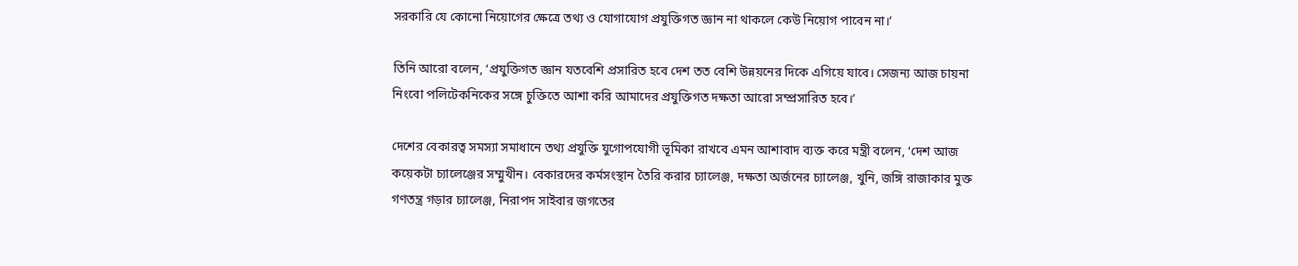সরকারি যে কোনো নিয়োগের ক্ষেত্রে তথ্য ও যোগাযোগ প্রযুক্তিগত জ্ঞান না থাকলে কেউ নিয়োগ পাবেন না।’

তিনি আরো বলেন, ‘প্রযুক্তিগত জ্ঞান যতবেশি প্রসারিত হবে দেশ তত বেশি উন্নয়নের দিকে এগিয়ে যাবে। সেজন্য আজ চায়না নিংবো পলিটেকনিকের সঙ্গে চুক্তিতে আশা করি আমাদের প্রযুক্তিগত দক্ষতা আরো সম্প্রসারিত হবে।’

দেশের বেকারত্ব সমস্যা সমাধানে তথ্য প্রযুক্তি যুগোপযোগী ভূমিকা রাখবে এমন আশাবাদ ব্যক্ত করে মন্ত্রী বলেন, ‘দেশ আজ কয়েকটা চ্যালেঞ্জের সম্মুখীন। বেকারদের কর্মসংস্থান তৈরি করার চ্যালেঞ্জ, দক্ষতা অর্জনের চ্যালেঞ্জ, খুনি, জঙ্গি রাজাকার মুক্ত গণতন্ত্র গড়ার চ্যালেঞ্জ, নিরাপদ সাইবার জগতের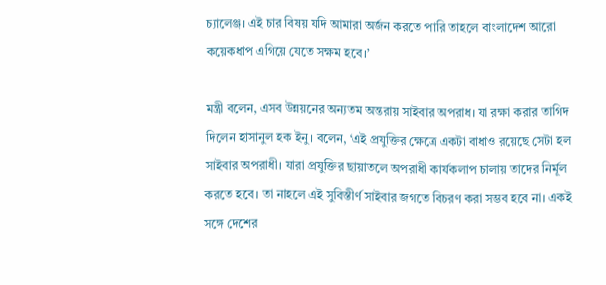চ্যালেঞ্জ। এই চার বিষয় যদি আমারা অর্জন করতে পারি তাহলে বাংলাদেশ আরো কয়েকধাপ এগিয়ে যেতে সক্ষম হবে।’

মন্ত্রী বলেন, এসব উন্নয়নের অন্যতম অন্তরায় সাইবার অপরাধ। যা রক্ষা করার তাগিদ দিলেন হাসানুল হক ইনু। বলেন, ‘এই প্রযুক্তির ক্ষেত্রে একটা বাধাও রয়েছে সেটা হল সাইবার অপরাধী। যারা প্রযুক্তির ছায়াতলে অপরাধী কার্যকলাপ চালায় তাদের নির্মূল করতে হবে। তা নাহলে এই সুবিস্তীর্ণ সাইবার জগতে বিচরণ করা সম্ভব হবে না। একই সঙ্গে দেশের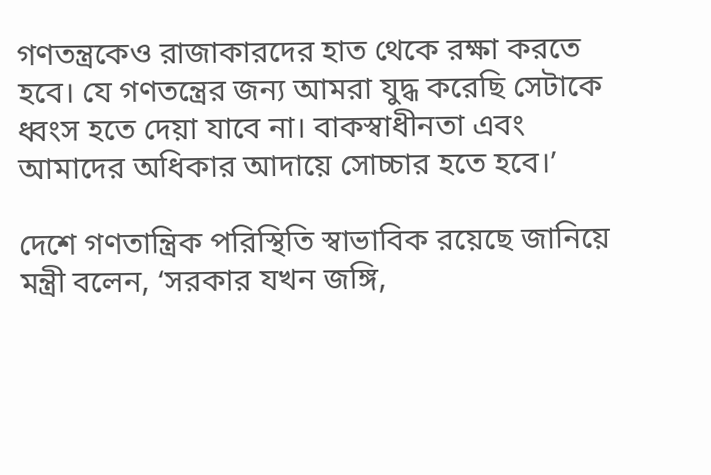গণতন্ত্রকেও রাজাকারদের হাত থেকে রক্ষা করতে হবে। যে গণতন্ত্রের জন্য আমরা যুদ্ধ করেছি সেটাকে ধ্বংস হতে দেয়া যাবে না। বাকস্বাধীনতা এবং আমাদের অধিকার আদায়ে সোচ্চার হতে হবে।’

দেশে গণতান্ত্রিক পরিস্থিতি স্বাভাবিক রয়েছে জানিয়ে মন্ত্রী বলেন, ‘সরকার যখন জঙ্গি,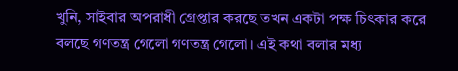খুনি, সাইবার অপরাধী গ্রেপ্তার করছে তখন একটা পক্ষ চিৎকার করে বলছে গণতন্ত্র গেলো গণতন্ত্র গেলো। এই কথা বলার মধ্য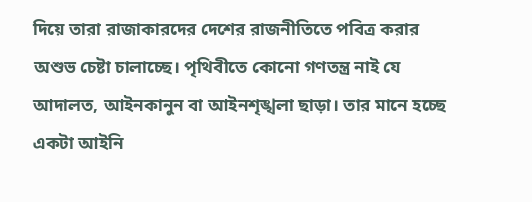দিয়ে তারা রাজাকারদের দেশের রাজনীতিতে পবিত্র করার অশুভ চেষ্টা চালাচ্ছে। পৃথিবীতে কোনো গণতন্ত্র নাই যে আদালত, আইনকানুন বা আইনশৃঙ্খলা ছাড়া। তার মানে হচ্ছে একটা আইনি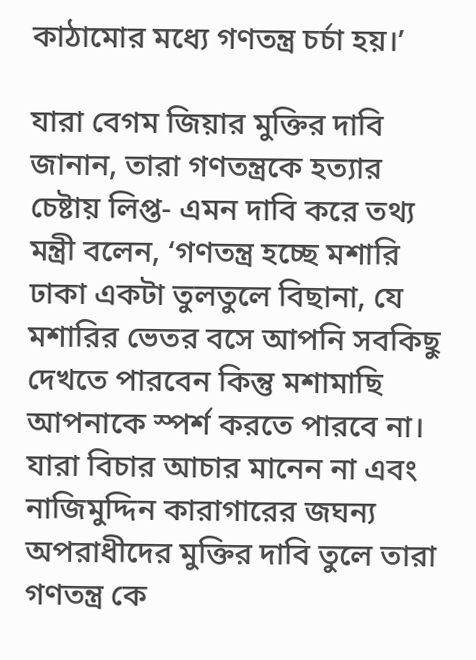কাঠামোর মধ্যে গণতন্ত্র চর্চা হয়।’

যারা বেগম জিয়ার মুক্তির দাবি জানান, তারা গণতন্ত্রকে হত্যার চেষ্টায় লিপ্ত- এমন দাবি করে তথ্য মন্ত্রী বলেন, ‘গণতন্ত্র হচ্ছে মশারি ঢাকা একটা তুলতুলে বিছানা, যে মশারির ভেতর বসে আপনি সবকিছু দেখতে পারবেন কিন্তু মশামাছি আপনাকে স্পর্শ করতে পারবে না। যারা বিচার আচার মানেন না এবং নাজিমুদ্দিন কারাগারের জঘন্য অপরাধীদের মুক্তির দাবি তুলে তারা গণতন্ত্র কে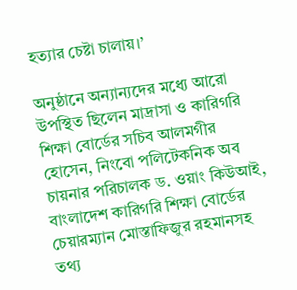হত্যার চেষ্টা চালায়।’

অনুষ্ঠানে অন্যান্যদের মধ্যে আরো উপস্থিত ছিলেন মাদ্রাসা ও কারিগরি শিক্ষা বোর্ডের সচিব আলমগীর হোসেন, নিংবো পলিটেকনিক অব চায়নার পরিচালক ড. ওয়াং কিউআই, বাংলাদেশ কারিগরি শিক্ষা বোর্ডের চেয়ারম্যান মোস্তাফিজুর রহমানসহ তথ্য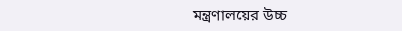মন্ত্রণালয়ের উচ্চ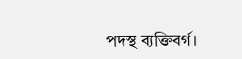পদস্থ ব্যক্তিবর্গ।